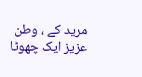مرید کے ، وطن عزیز ایک چھوٹا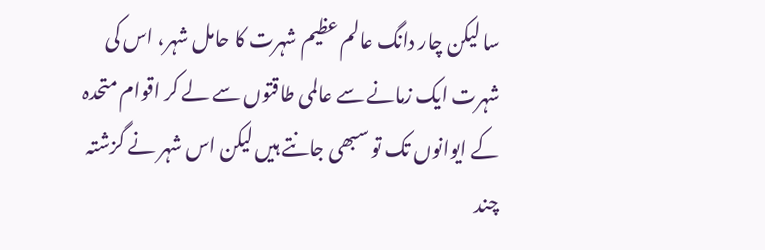سا لیکن چار دانگ عالم عظیم شہرت کا حامل شہر، اس کی شہرت ایک زمانے سے عالمی طاقتوں سے لے کر اقوام متحدہ کے ایوانوں تک تو سبھی جانتے ہیں لیکن اس شہر نے گزشتہ چند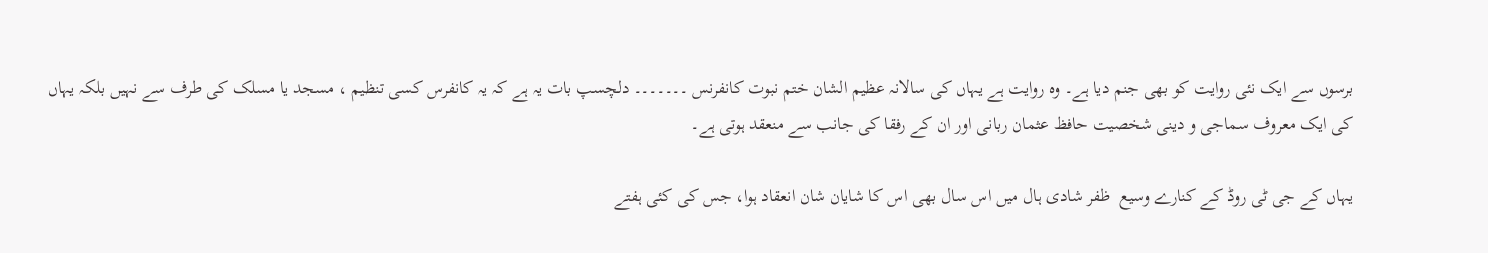برسوں سے ایک نئی روایت کو بھی جنم دیا ہے۔ وہ روایت ہے یہاں کی سالانہ عظیم الشان ختم نبوت کانفرنس ۔۔۔۔۔۔۔ دلچسپ بات یہ ہے کہ یہ کانفرس کسی تنظیم ، مسجد یا مسلک کی طرف سے نہیں بلکہ یہاں کی ایک معروف سماجی و دینی شخصیت حافظ عثمان ربانی اور ان کے رفقا کی جانب سے منعقد ہوتی ہے۔

یہاں کے جی ٹی روڈ کے کنارے وسیع  ظفر شادی ہال میں اس سال بھی اس کا شایان شان انعقاد ہوا، جس کی کئی ہفتے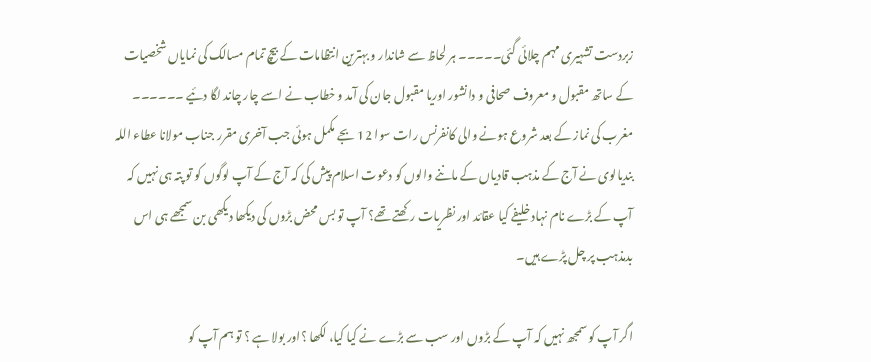زبردست تشہیری مہم چلائی گئی۔۔۔۔۔ ہر لحاظ سے شاندار و بہترین انتظامات کے بیچ تمام مسالک کی نمایاں شخصیات کے ساتھ مقبول و معروف صحافی و دانشور اوریا مقبول جان کی آمد و خطاب نے اسے چار چاند لگا دئیے ۔۔۔۔۔۔ مغرب کی نماز کے بعد شروع ہونے والی کانفرنس رات سوا 12 بجے مکمل ہوئی جب آخری مقرر جناب مولانا عطاء اللہ بندیالوی نے آج کے مذہب قادیاں کے ماننے والوں کو دعوت اسلام پیش کی کہ آج کے آپ لوگوں کو تو پتہ ہی نہیں کہ آپ کے بڑے نام نہاد خلیفے کیا عقائد اور نظریات رکھتے تھے؟ آپ تو بس محض بڑوں کی دیکھا دیکھی بن سمجھے ہی اس بدمذہب پر چل پڑے ہیں۔

اگر آپ کو سمجھ نہیں کہ آپ کے بڑوں اور سب سے بڑے نے کیا کیا، لکھا ؟اور بولا ہے ؟ تو ہم آپ کو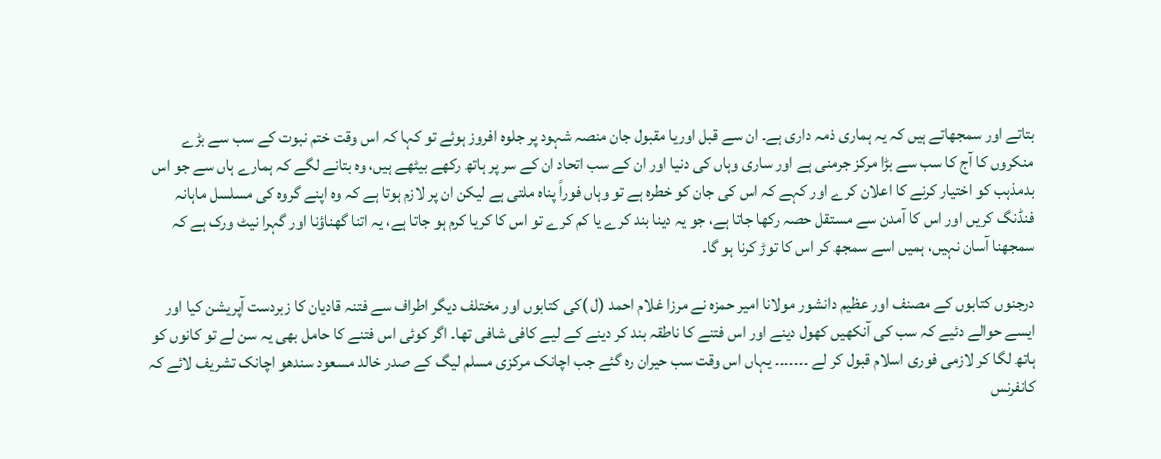بتاتے اور سمجھاتے ہیں کہ یہ ہماری ذمہ داری ہے۔ ان سے قبل اوریا مقبول جان منصہ شہود پر جلوہ افروز ہوئے تو کہا کہ اس وقت ختم نبوت کے سب سے بڑے منکروں کا آج کا سب سے بڑا مرکز جرمنی ہے اور ساری وہاں کی دنیا اور ان کے سب اتحاد ان کے سر پر ہاتھ رکھے بیٹھے ہیں، وہ بتانے لگے کہ ہمارے ہاں سے جو اس بدمذہب کو اختیار کرنے کا اعلان کرے اور کہے کہ اس کی جان کو خطرہ ہے تو وہاں فوراً پناہ ملتی ہے لیکن ان پر لازم ہوتا ہے کہ وہ اپنے گروہ کی مسلسل ماہانہ فنڈنگ کریں اور اس کا آمدن سے مستقل حصہ رکھا جاتا ہے، جو یہ دینا بند کرے یا کم کرے تو اس کا کریا کرم ہو جاتا ہے، یہ اتنا گھناؤنا اور گہرا نیٹ ورک ہے کہ سمجھنا آسان نہیں، ہمیں اسے سمجھ کر اس کا توڑ کرنا ہو گا۔

درجنوں کتابوں کے مصنف اور عظیم دانشور مولانا امیر حمزہ نے مرزا غلام احمد (ل )کی کتابوں اور مختلف دیگر اطراف سے فتنہ قادیان کا زبردست آپریشن کیا اور ایسے حوالے دئیے کہ سب کی آنکھیں کھول دینے اور اس فتنے کا ناطقہ بند کر دینے کے لیے کافی شافی تھا۔ اگر کوئی اس فتنے کا حامل بھی یہ سن لے تو کانوں کو ہاتھ لگا کر لازمی فوری اسلام قبول کر لے ۔۔۔۔۔۔۔ یہاں اس وقت سب حیران رہ گئے جب اچانک مرکزی مسلم لیگ کے صدر خالد مسعود سندھو اچانک تشریف لائے کہ کانفرنس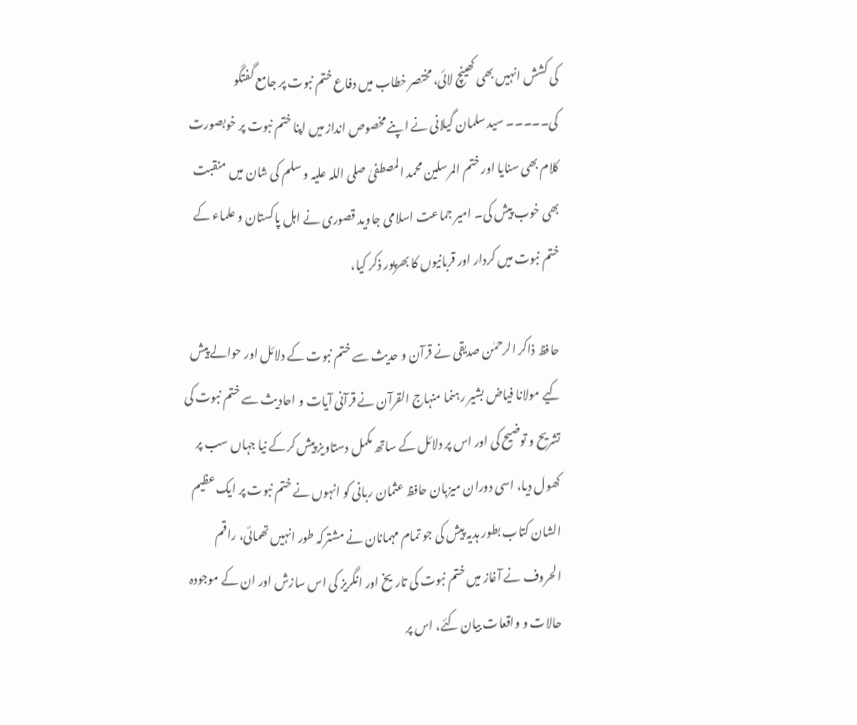کی کشش انہیں بھی کھینچ لائی، مختصر خطاب میں دفاع ختم نبوت پر جامع گفتگو کی۔۔۔۔۔ سید سلمان گیلانی نے اپنے مخصوص انداز میں اپنا ختم نبوت پر خوبصورت کلام بھی سنایا اور ختم المرسلین محمد المصطفیٰ صلی اللہ علیہ و سلم کی شان میں منقبت بھی خوب پیش کی۔ امیر جماعت اسلامی جاوید قصوری نے اہل پاکستان و علماء کے ختم نبوت میں کردار اور قربانیوں کا بھرپور ذکر کیا،

حافظ ذاکر الرحمٰن صدیقی نے قرآن و حدیث سے ختم نبوت کے دلائل اور حوالے پیش کیے مولانا فیاض بشیر رہنما منہاج القرآن نے قرآنی آیات و احادیث سے ختم نبوت کی تشریح و توضیح کی اور اس پر دلائل کے ساتھ مکمل دستاویز پیش کرکے نیا جہاں سب پر کھول دیا، اسی دوران میزبان حافظ عثمان ربانی کو انہوں نے ختم نبوت پر ایک عظیم الشان کتاب بطور ہدیہ پیش کی جو تمام مہمانان نے مشترکہ طور انہیں تھمائی، راقم الحروف نے آغاز میں ختم نبوت کی تاریخ اور انگریز کی اس سازش اور ان کے موجودہ حالات و واقعات بیان کئے، اس پر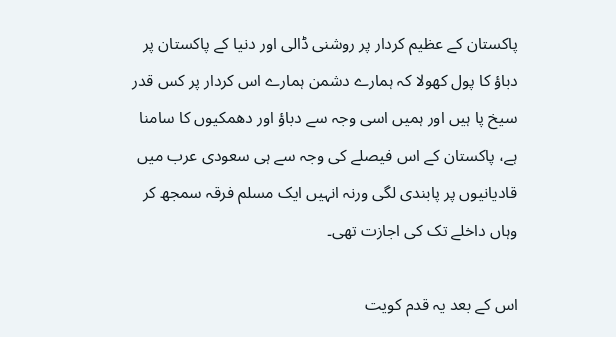پاکستان کے عظیم کردار پر روشنی ڈالی اور دنیا کے پاکستان پر دباؤ کا پول کھولا کہ ہمارے دشمن ہمارے اس کردار پر کس قدر سیخ پا ہیں اور ہمیں اسی وجہ سے دباؤ اور دھمکیوں کا سامنا ہے، پاکستان کے اس فیصلے کی وجہ سے ہی سعودی عرب میں قادیانیوں پر پابندی لگی ورنہ انہیں ایک مسلم فرقہ سمجھ کر وہاں داخلے تک کی اجازت تھی۔

اس کے بعد یہ قدم کویت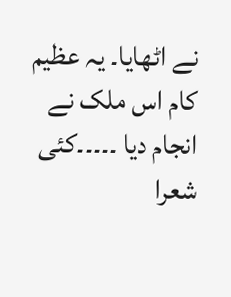نے اٹھایا۔ یہ عظیم کام اس ملک نے انجام دیا ۔۔۔۔۔کئی شعرا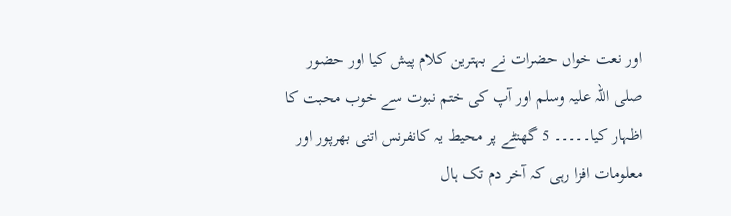اور نعت خواں حضرات نے بہترین کلام پیش کیا اور حضور صلی اللہ علیہ وسلم اور آپ کی ختم نبوت سے خوب محبت کا اظہار کیا۔۔۔۔۔ 5 گھنٹے پر محیط یہ کانفرنس اتنی بھرپور اور معلومات افزا رہی کہ آخر دم تک ہال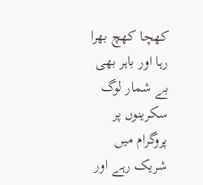کھچا کھچ بھرا رہا اور باہر بھی بے شمار لوگ سکرینوں پر پروگرام میں شریک رہے اور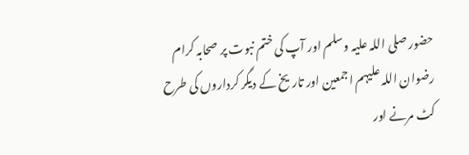حضور صلی اللہ علیہ وسلم اور آپ کی ختم نبوت پر صحابہ کرام رضوان اللہ علیہم اجمعین اور تاریخ کے دیگر کرداروں کی طرح کٹ مرنے اور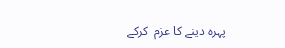پہرہ دینے کا عزم  کرکے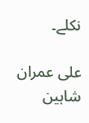نکلے۔

علی عمران شاہین